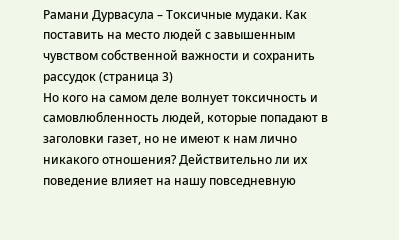Рамани Дурвасула – Токсичные мудаки. Как поставить на место людей с завышенным чувством собственной важности и сохранить рассудок (страница 3)
Но кого на самом деле волнует токсичность и самовлюбленность людей, которые попадают в заголовки газет, но не имеют к нам лично никакого отношения? Действительно ли их поведение влияет на нашу повседневную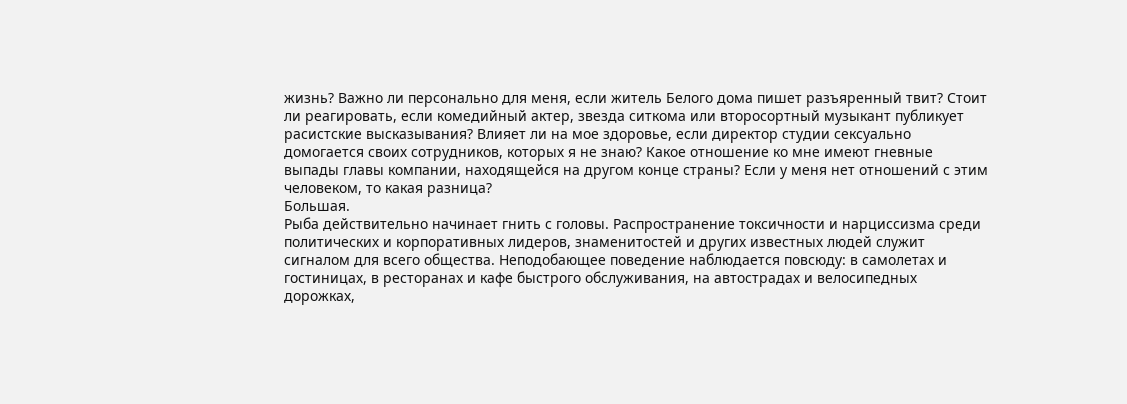жизнь? Важно ли персонально для меня, если житель Белого дома пишет разъяренный твит? Стоит ли реагировать, если комедийный актер, звезда ситкома или второсортный музыкант публикует расистские высказывания? Влияет ли на мое здоровье, если директор студии сексуально домогается своих сотрудников, которых я не знаю? Какое отношение ко мне имеют гневные выпады главы компании, находящейся на другом конце страны? Если у меня нет отношений с этим человеком, то какая разница?
Большая.
Рыба действительно начинает гнить с головы. Распространение токсичности и нарциссизма среди политических и корпоративных лидеров, знаменитостей и других известных людей служит сигналом для всего общества. Неподобающее поведение наблюдается повсюду: в самолетах и гостиницах, в ресторанах и кафе быстрого обслуживания, на автострадах и велосипедных дорожках,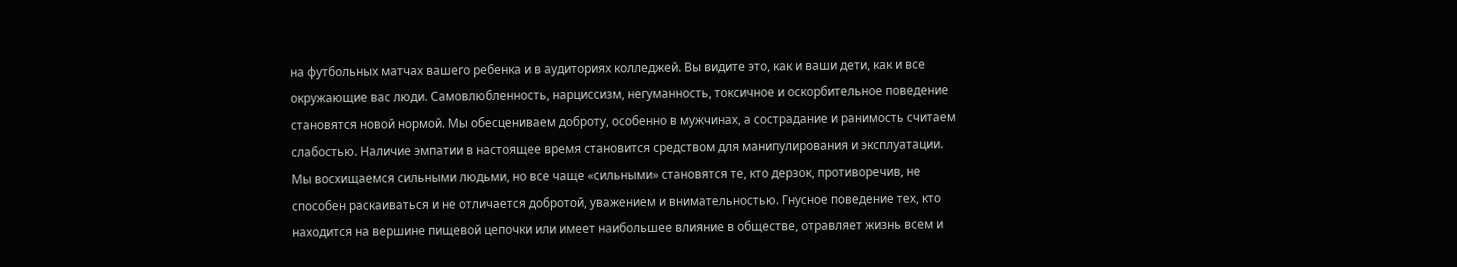на футбольных матчах вашего ребенка и в аудиториях колледжей. Вы видите это, как и ваши дети, как и все окружающие вас люди. Самовлюбленность, нарциссизм, негуманность, токсичное и оскорбительное поведение становятся новой нормой. Мы обесцениваем доброту, особенно в мужчинах, а сострадание и ранимость считаем слабостью. Наличие эмпатии в настоящее время становится средством для манипулирования и эксплуатации. Мы восхищаемся сильными людьми, но все чаще «сильными» становятся те, кто дерзок, противоречив, не способен раскаиваться и не отличается добротой, уважением и внимательностью. Гнусное поведение тех, кто находится на вершине пищевой цепочки или имеет наибольшее влияние в обществе, отравляет жизнь всем и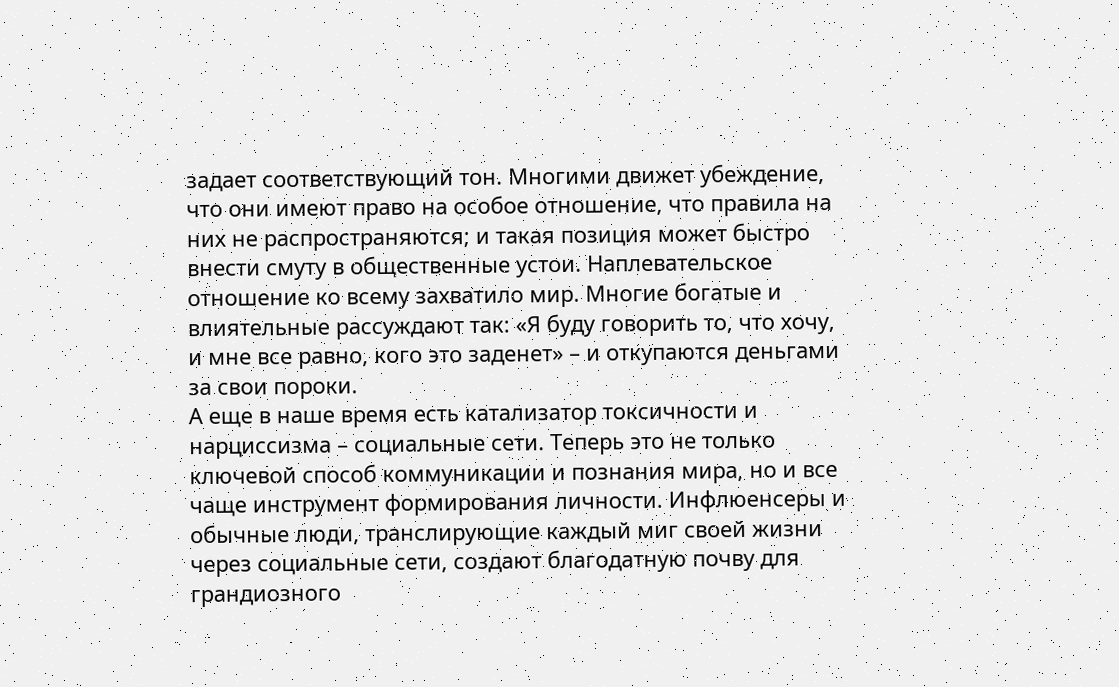задает соответствующий тон. Многими движет убеждение, что они имеют право на особое отношение, что правила на них не распространяются; и такая позиция может быстро внести смуту в общественные устои. Наплевательское отношение ко всему захватило мир. Многие богатые и влиятельные рассуждают так: «Я буду говорить то, что хочу, и мне все равно, кого это заденет» – и откупаются деньгами за свои пороки.
А еще в наше время есть катализатор токсичности и нарциссизма – социальные сети. Теперь это не только ключевой способ коммуникации и познания мира, но и все чаще инструмент формирования личности. Инфлюенсеры и обычные люди, транслирующие каждый миг своей жизни через социальные сети, создают благодатную почву для грандиозного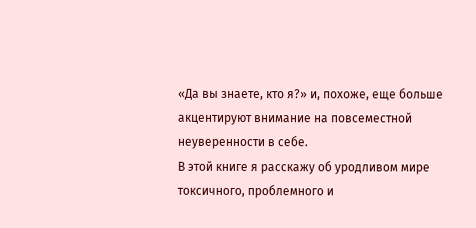«Да вы знаете, кто я?» и, похоже, еще больше акцентируют внимание на повсеместной неуверенности в себе.
В этой книге я расскажу об уродливом мире токсичного, проблемного и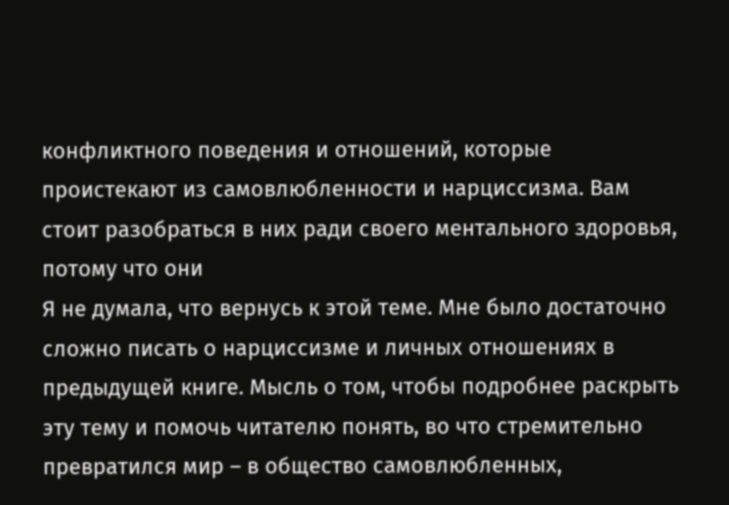конфликтного поведения и отношений, которые проистекают из самовлюбленности и нарциссизма. Вам стоит разобраться в них ради своего ментального здоровья, потому что они
Я не думала, что вернусь к этой теме. Мне было достаточно сложно писать о нарциссизме и личных отношениях в предыдущей книге. Мысль о том, чтобы подробнее раскрыть эту тему и помочь читателю понять, во что стремительно превратился мир – в общество самовлюбленных,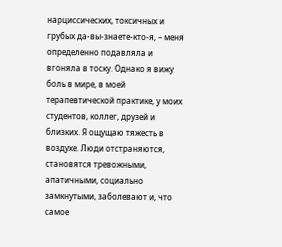нарциссических, токсичных и грубых да-вы-знаете-кто-я, – меня определенно подавляла и вгоняла в тоску. Однако я вижу боль в мире, в моей терапевтической практике, у моих студентов, коллег, друзей и близких. Я ощущаю тяжесть в воздухе. Люди отстраняются, становятся тревожными, апатичными, социально замкнутыми, заболевают и, что самое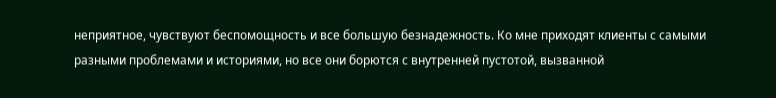неприятное, чувствуют беспомощность и все большую безнадежность. Ко мне приходят клиенты с самыми разными проблемами и историями, но все они борются с внутренней пустотой, вызванной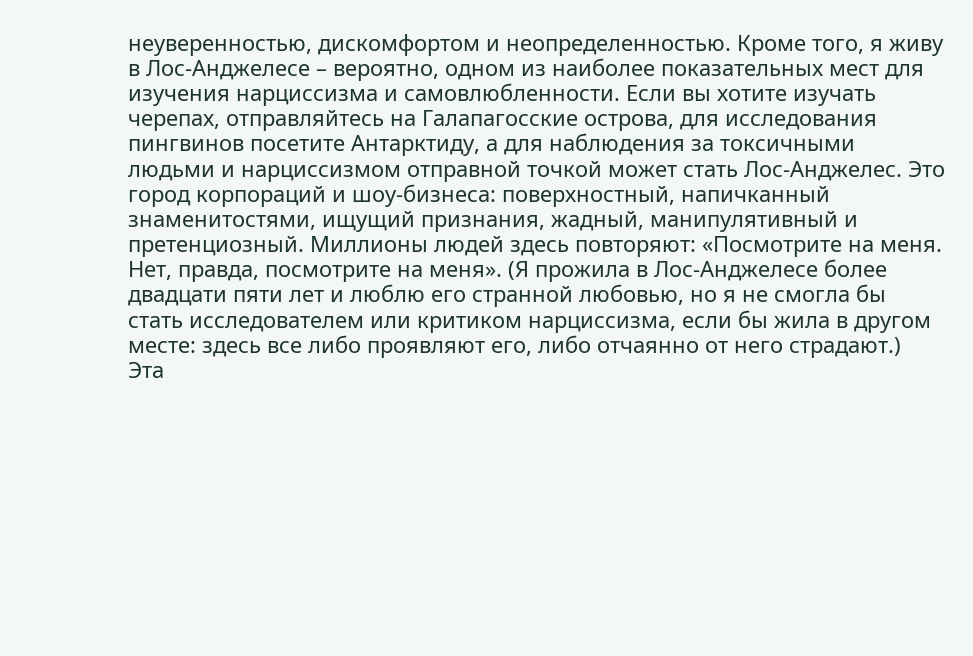неуверенностью, дискомфортом и неопределенностью. Кроме того, я живу в Лос-Анджелесе – вероятно, одном из наиболее показательных мест для изучения нарциссизма и самовлюбленности. Если вы хотите изучать черепах, отправляйтесь на Галапагосские острова, для исследования пингвинов посетите Антарктиду, а для наблюдения за токсичными людьми и нарциссизмом отправной точкой может стать Лос-Анджелес. Это город корпораций и шоу-бизнеса: поверхностный, напичканный знаменитостями, ищущий признания, жадный, манипулятивный и претенциозный. Миллионы людей здесь повторяют: «Посмотрите на меня. Нет, правда, посмотрите на меня». (Я прожила в Лос-Анджелесе более двадцати пяти лет и люблю его странной любовью, но я не смогла бы стать исследователем или критиком нарциссизма, если бы жила в другом месте: здесь все либо проявляют его, либо отчаянно от него страдают.)
Эта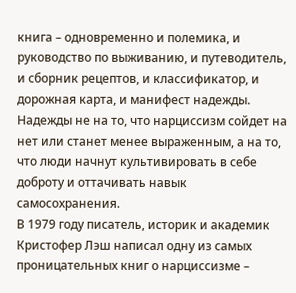книга – одновременно и полемика, и руководство по выживанию, и путеводитель, и сборник рецептов, и классификатор, и дорожная карта, и манифест надежды. Надежды не на то, что нарциссизм сойдет на нет или станет менее выраженным, а на то, что люди начнут культивировать в себе доброту и оттачивать навык самосохранения.
В 1979 году писатель, историк и академик Кристофер Лэш написал одну из самых проницательных книг о нарциссизме –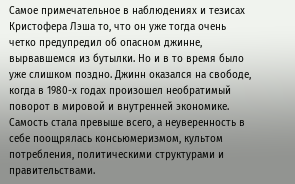Самое примечательное в наблюдениях и тезисах Кристофера Лэша то, что он уже тогда очень четко предупредил об опасном джинне, вырвавшемся из бутылки. Но и в то время было уже слишком поздно. Джинн оказался на свободе, когда в 1980-х годах произошел необратимый поворот в мировой и внутренней экономике. Самость стала превыше всего, а неуверенность в себе поощрялась консьюмеризмом, культом потребления, политическими структурами и правительствами.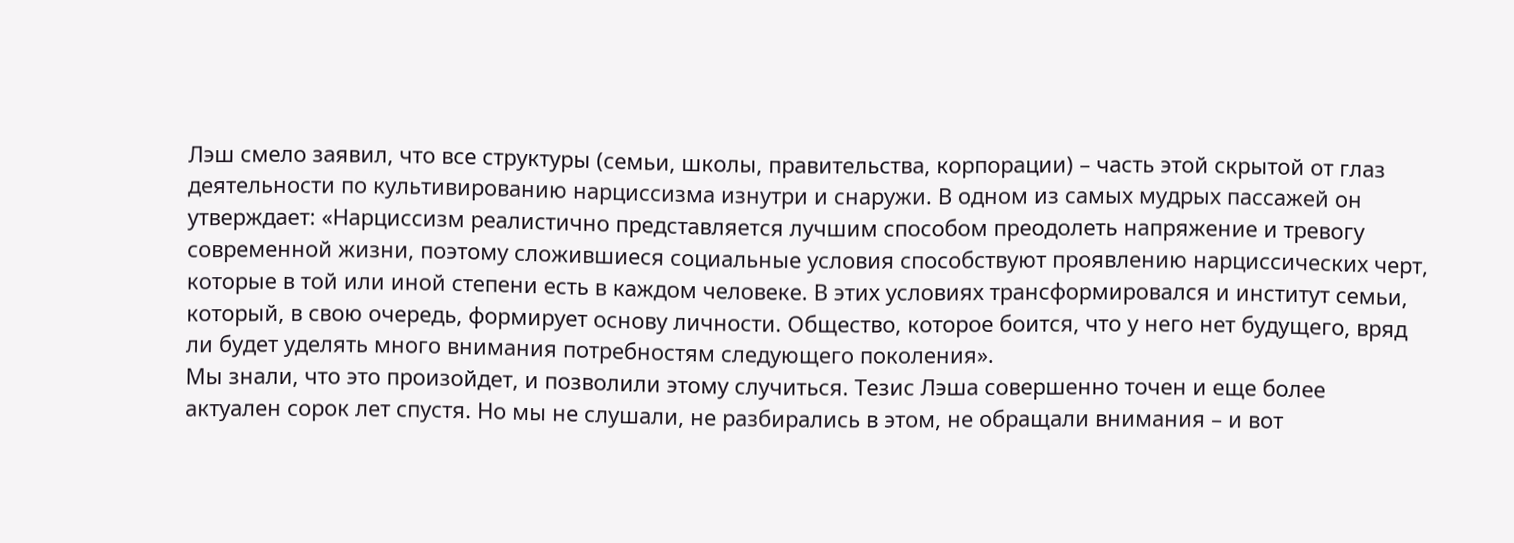Лэш смело заявил, что все структуры (семьи, школы, правительства, корпорации) – часть этой скрытой от глаз деятельности по культивированию нарциссизма изнутри и снаружи. В одном из самых мудрых пассажей он утверждает: «Нарциссизм реалистично представляется лучшим способом преодолеть напряжение и тревогу современной жизни, поэтому сложившиеся социальные условия способствуют проявлению нарциссических черт, которые в той или иной степени есть в каждом человеке. В этих условиях трансформировался и институт семьи, который, в свою очередь, формирует основу личности. Общество, которое боится, что у него нет будущего, вряд ли будет уделять много внимания потребностям следующего поколения».
Мы знали, что это произойдет, и позволили этому случиться. Тезис Лэша совершенно точен и еще более актуален сорок лет спустя. Но мы не слушали, не разбирались в этом, не обращали внимания – и вот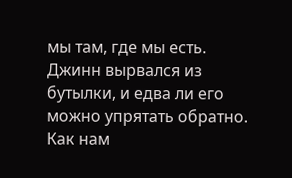мы там, где мы есть. Джинн вырвался из бутылки, и едва ли его можно упрятать обратно. Как нам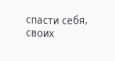спасти себя, своих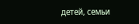детей, семьи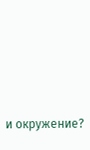и окружение?